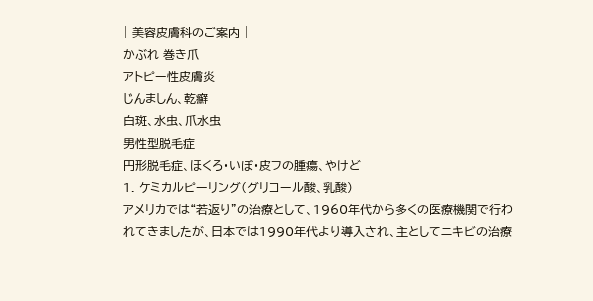| 美容皮膚科のご案内 |
かぶれ 巻き爪
アトピー性皮膚炎
じんましん、乾癬
白斑、水虫、爪水虫
男性型脱毛症
円形脱毛症、ほくろ・いぼ・皮フの腫瘍、やけど
1. ケミカルピーリング(グリコール酸、乳酸)
アメリカでは“若返り”の治療として、1960年代から多くの医療機関で行われてきましたが、日本では1990年代より導入され、主としてニキビの治療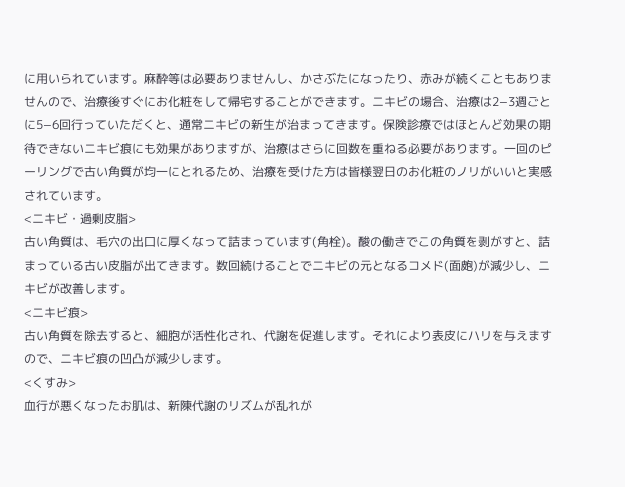に用いられています。麻酔等は必要ありませんし、かさぶたになったり、赤みが続くこともありませんので、治療後すぐにお化粧をして帰宅することができます。ニキビの場合、治療は2−3週ごとに5−6回行っていただくと、通常ニキビの新生が治まってきます。保険診療ではほとんど効果の期待できないニキビ痕にも効果がありますが、治療はさらに回数を重ねる必要があります。一回のピーリングで古い角質が均一にとれるため、治療を受けた方は皆様翌日のお化粧のノリがいいと実感されています。
<ニキビ・過剰皮脂>
古い角質は、毛穴の出口に厚くなって詰まっています(角栓)。酸の働きでこの角質を剥がすと、詰まっている古い皮脂が出てきます。数回続けることでニキビの元となるコメド(面皰)が減少し、ニキビが改善します。
<ニキビ痕>
古い角質を除去すると、細胞が活性化され、代謝を促進します。それにより表皮にハリを与えますので、ニキビ痕の凹凸が減少します。
<くすみ>
血行が悪くなったお肌は、新陳代謝のリズムが乱れが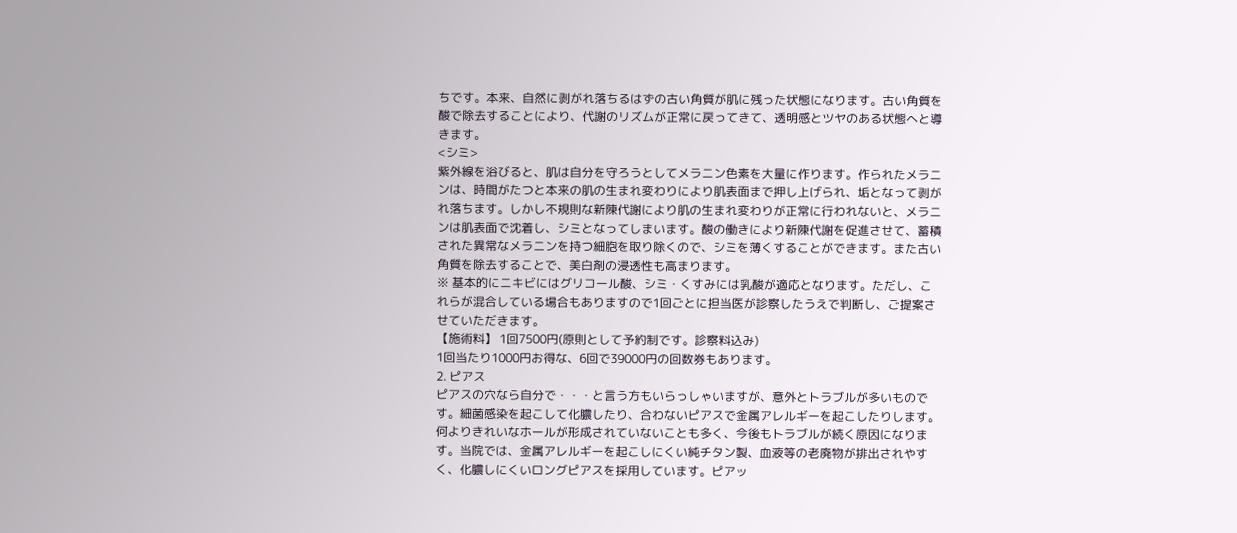ちです。本来、自然に剥がれ落ちるはずの古い角質が肌に残った状態になります。古い角質を酸で除去することにより、代謝のリズムが正常に戻ってきて、透明感とツヤのある状態へと導きます。
<シミ>
紫外線を浴びると、肌は自分を守ろうとしてメラニン色素を大量に作ります。作られたメラニンは、時間がたつと本来の肌の生まれ変わりにより肌表面まで押し上げられ、垢となって剥がれ落ちます。しかし不規則な新陳代謝により肌の生まれ変わりが正常に行われないと、メラニンは肌表面で沈着し、シミとなってしまいます。酸の働きにより新陳代謝を促進させて、蓄積された異常なメラニンを持つ細胞を取り除くので、シミを薄くすることができます。また古い角質を除去することで、美白剤の浸透性も高まります。
※ 基本的にニキビにはグリコール酸、シミ・くすみには乳酸が適応となります。ただし、これらが混合している場合もありますので1回ごとに担当医が診察したうえで判断し、ご提案させていただきます。
【施術料】 1回7500円(原則として予約制です。診察料込み)
1回当たり1000円お得な、6回で39000円の回数券もあります。
2. ピアス
ピアスの穴なら自分で・・・と言う方もいらっしゃいますが、意外とトラブルが多いものです。細菌感染を起こして化膿したり、合わないピアスで金属アレルギーを起こしたりします。何よりきれいなホールが形成されていないことも多く、今後もトラブルが続く原因になります。当院では、金属アレルギーを起こしにくい純チタン製、血液等の老廃物が排出されやすく、化膿しにくいロングピアスを採用しています。ピアッ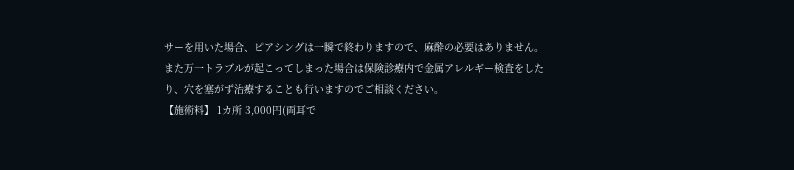サーを用いた場合、ピアシングは一瞬で終わりますので、麻酔の必要はありません。
また万一トラブルが起こってしまった場合は保険診療内で金属アレルギー検査をした
り、穴を塞がず治療することも行いますのでご相談ください。
【施術料】 1カ所 3,000円(両耳で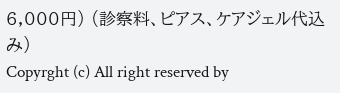6,000円) (診察料、ピアス、ケアジェル代込み)
Copyrght (c) All right reserved by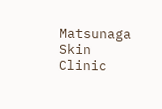Matsunaga Skin Clinic